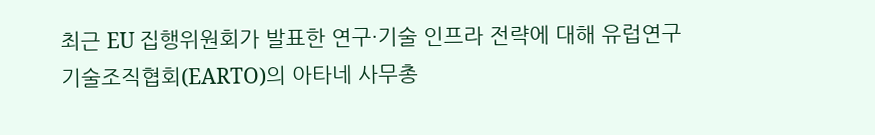최근 EU 집행위원회가 발표한 연구·기술 인프라 전략에 대해 유럽연구기술조직협회(EARTO)의 아타네 사무총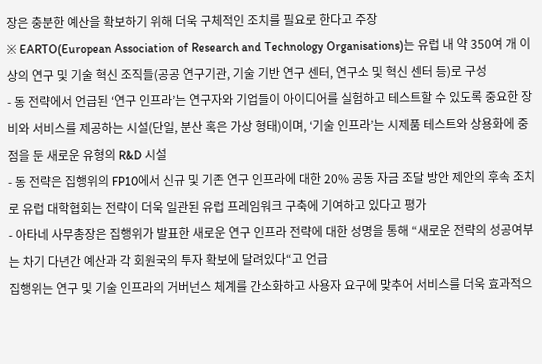장은 충분한 예산을 확보하기 위해 더욱 구체적인 조치를 필요로 한다고 주장
※ EARTO(European Association of Research and Technology Organisations)는 유럽 내 약 350여 개 이상의 연구 및 기술 혁신 조직들(공공 연구기관, 기술 기반 연구 센터, 연구소 및 혁신 센터 등)로 구성
- 동 전략에서 언급된 ‘연구 인프라’는 연구자와 기업들이 아이디어를 실험하고 테스트할 수 있도록 중요한 장비와 서비스를 제공하는 시설(단일, 분산 혹은 가상 형태)이며, ‘기술 인프라’는 시제품 테스트와 상용화에 중점을 둔 새로운 유형의 R&D 시설
- 동 전략은 집행위의 FP10에서 신규 및 기존 연구 인프라에 대한 20% 공동 자금 조달 방안 제안의 후속 조치로 유럽 대학협회는 전략이 더욱 일관된 유럽 프레임워크 구축에 기여하고 있다고 평가
- 아타네 사무총장은 집행위가 발표한 새로운 연구 인프라 전략에 대한 성명을 통해 “새로운 전략의 성공여부는 차기 다년간 예산과 각 회원국의 투자 확보에 달려있다“고 언급
집행위는 연구 및 기술 인프라의 거버넌스 체계를 간소화하고 사용자 요구에 맞추어 서비스를 더욱 효과적으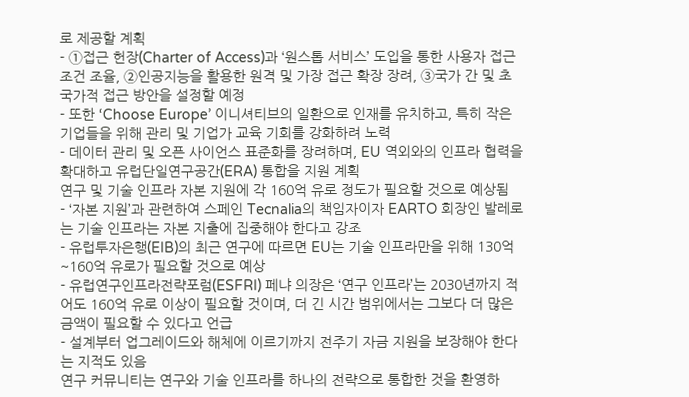로 제공할 계획
- ①접근 헌장(Charter of Access)과 ‘원스톱 서비스’ 도입을 통한 사용자 접근 조건 조율, ②인공지능을 활용한 원격 및 가장 접근 확장 장려, ③국가 간 및 초국가적 접근 방안을 설정할 예정
- 또한 ‘Choose Europe’ 이니셔티브의 일환으로 인재를 유치하고, 특히 작은 기업들을 위해 관리 및 기업가 교육 기회를 강화하려 노력
- 데이터 관리 및 오픈 사이언스 표준화를 장려하며, EU 역외와의 인프라 협력을 확대하고 유럽단일연구공간(ERA) 통합을 지원 계획
연구 및 기술 인프라 자본 지원에 각 160억 유로 정도가 필요할 것으로 예상됨
- ‘자본 지원’과 관련하여 스페인 Tecnalia의 책임자이자 EARTO 회장인 발레로는 기술 인프라는 자본 지출에 집중해야 한다고 강조
- 유럽투자은행(EIB)의 최근 연구에 따르면 EU는 기술 인프라만을 위해 130억~160억 유로가 필요할 것으로 예상
- 유럽연구인프라전략포럼(ESFRI) 페냐 의장은 ‘연구 인프라’는 2030년까지 적어도 160억 유로 이상이 필요할 것이며, 더 긴 시간 범위에서는 그보다 더 많은 금액이 필요할 수 있다고 언급
- 설계부터 업그레이드와 해체에 이르기까지 전주기 자금 지원을 보장해야 한다는 지적도 있음
연구 커뮤니티는 연구와 기술 인프라를 하나의 전략으로 통합한 것을 환영하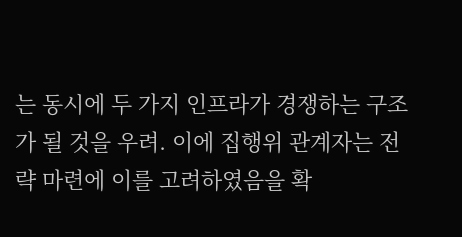는 동시에 두 가지 인프라가 경쟁하는 구조가 될 것을 우려. 이에 집행위 관계자는 전략 마련에 이를 고려하였음을 확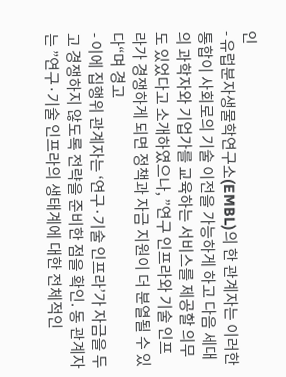인
- 유럽분자생물학연구소(EMBL)의 한 관계자는 이러한 통합이 사회로의 기술 이전을 가능하게 하고 다음 세대의 과학자와 기업가를 교육하는 서비스를 제공할 의무도 있었다고 소개하였으나, ”연구 인프라와 기술 인프라가 경쟁하게 되면 정책과 자금 지원이 더 분열될 수 있다“며 경고
- 이에 집행위 관계자는 ‘연구·기술 인프라’가 자금을 두고 경쟁하지 않도록 전략을 준비한 점을 확인. 동 관계자는 ”연구·기술 인프라의 생태계에 대한 전체적인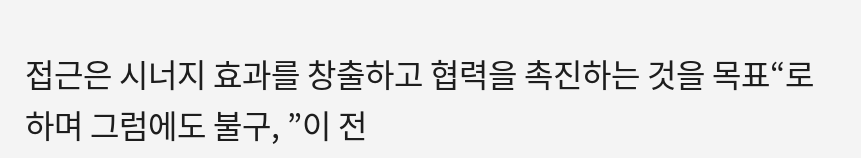접근은 시너지 효과를 창출하고 협력을 촉진하는 것을 목표“로 하며 그럼에도 불구, ”이 전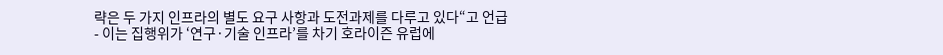략은 두 가지 인프라의 별도 요구 사항과 도전과제를 다루고 있다“고 언급
- 이는 집행위가 ‘연구·기술 인프라’를 차기 호라이즌 유럽에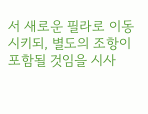서 새로운 필라로 이동시키되, 별도의 조항이 포함될 것임을 시사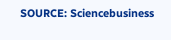SOURCE: Sciencebusiness